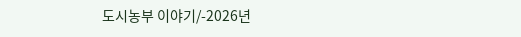도시농부 이야기/-2026년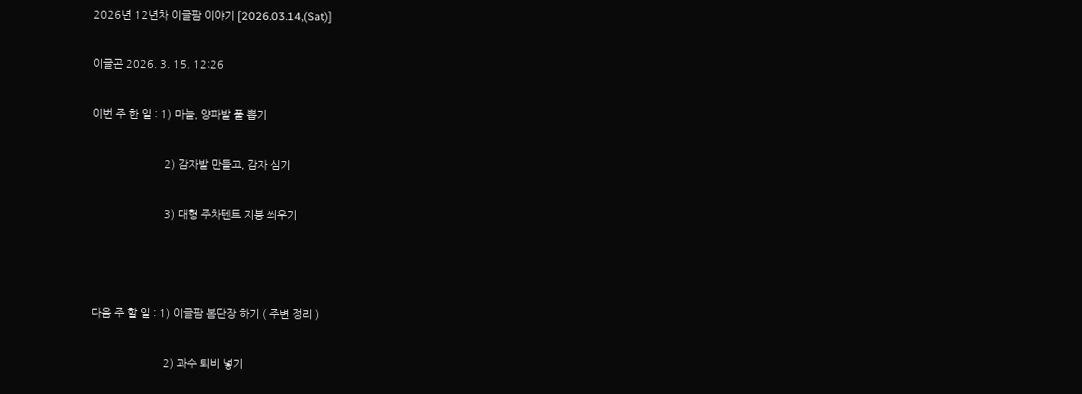2026년 12년차 이글팜 이야기 [2026.03.14,(Sat)]

이글곤 2026. 3. 15. 12:26

이번 주 한 일 : 1) 마늘, 양파밭 풀 뽑기

                        2) 감자밭 만들고, 감자 심기

                        3) 대형 주차텐트 지붕 씌우기



다음 주 할 일 : 1) 이글팜 봄단장 하기 ( 주변 정리 )

                        2) 과수 퇴비 넣기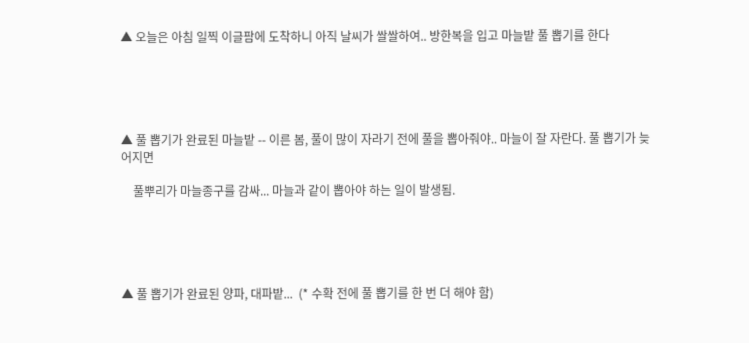▲ 오늘은 아침 일찍 이글팜에 도착하니 아직 날씨가 쌀쌀하여.. 방한복을 입고 마늘밭 풀 뽑기를 한다





▲ 풀 뽑기가 완료된 마늘밭 -- 이른 봄, 풀이 많이 자라기 전에 풀을 뽑아줘야.. 마늘이 잘 자란다. 풀 뽑기가 늦어지면

    풀뿌리가 마늘종구를 감싸... 마늘과 같이 뽑아야 하는 일이 발생됨.





▲ 풀 뽑기가 완료된 양파, 대파밭...  (* 수확 전에 풀 뽑기를 한 번 더 해야 함)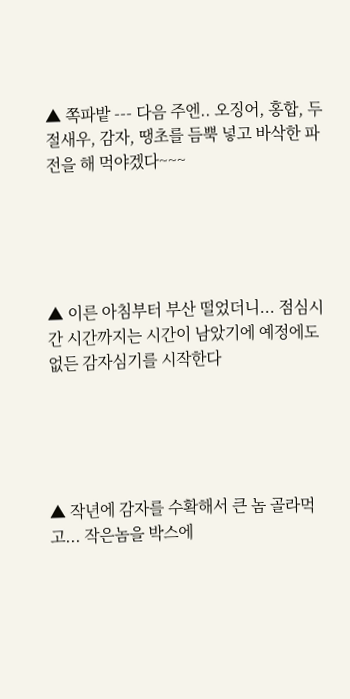▲ 쪽파밭 --- 다음 주엔.. 오징어, 홍합, 두절새우, 감자, 땡초를 듬뿍 넣고 바삭한 파전을 해 먹야겠다~~~





▲ 이른 아침부터 부산 떨었더니... 점심시간 시간까지는 시간이 남았기에 예정에도 없든 감자심기를 시작한다





▲ 작년에 감자를 수확해서 큰 놈 골라먹고... 작은놈을 박스에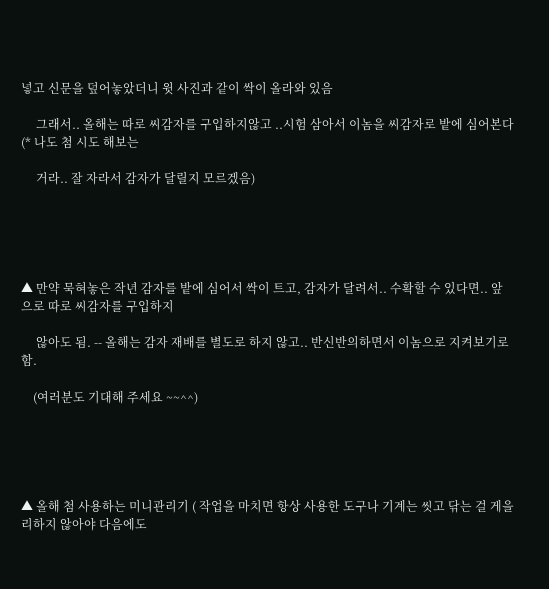넣고 신문을 덮어놓았더니 윗 사진과 같이 싹이 올라와 있음

     그래서.. 올해는 따로 씨감자를 구입하지않고 ..시험 삼아서 이놈을 씨감자로 밭에 심어본다(* 나도 첨 시도 해보는

     거라.. 잘 자라서 감자가 달릴지 모르겠음)





▲ 만약 묵혀놓은 작년 감자를 밭에 심어서 싹이 트고, 감자가 달려서.. 수확할 수 있다면.. 앞으로 따로 씨감자를 구입하지

     않아도 됨. -- 올해는 감자 재배를 별도로 하지 않고.. 반신반의하면서 이놈으로 지켜보기로 함.

    (여러분도 기대해 주세요 ~~^^)





▲ 올해 첨 사용하는 미니관리기 ( 작업을 마치면 항상 사용한 도구나 기계는 씻고 닦는 걸 게을리하지 않아야 다음에도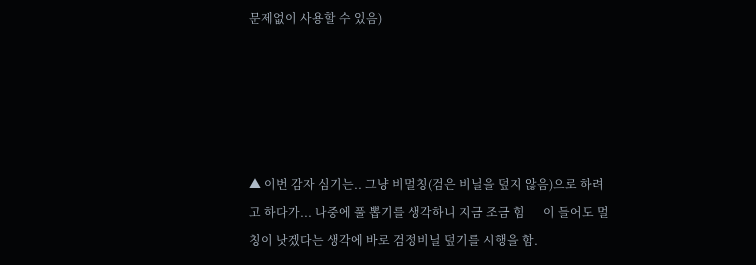문제없이 사용할 수 있음)





▲ 이번 감자 심기는.. 그냥 비멀칭(검은 비닐을 덮지 않음)으로 하려고 하다가... 나중에 풀 뽑기를 생각하니 지금 조금 힘      이 들어도 멀칭이 낫겠다는 생각에 바로 검정비닐 덮기를 시행을 함.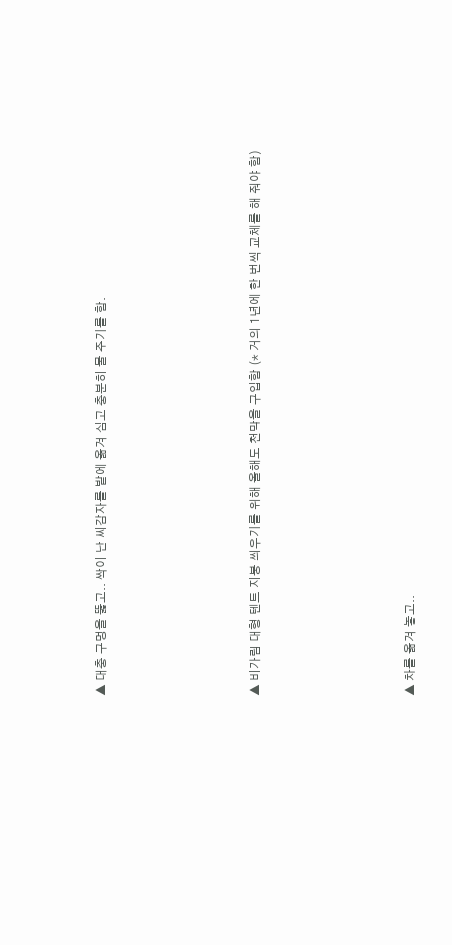▲ 대충 구멍을 뚫고.. 싹이 난 씨감자를 밭에 옮겨 심고 충분히 물 주기를 함.





▲ 비가림 대형 텐트 지붕 씌우기를 위해 올해도 천막을 구입함 (* 거의 1년에 한 번씩 교체를 해 줘야 함)





▲ 차를 옮겨 놓고..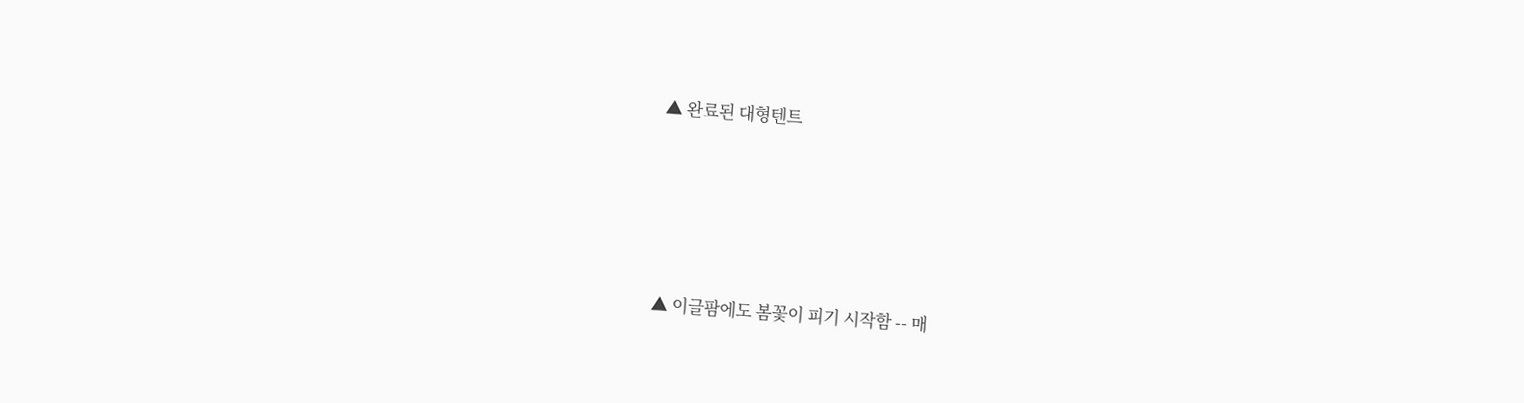▲ 완료된 대형텐트





▲ 이글팜에도 봄꽃이 피기 시작함 -- 매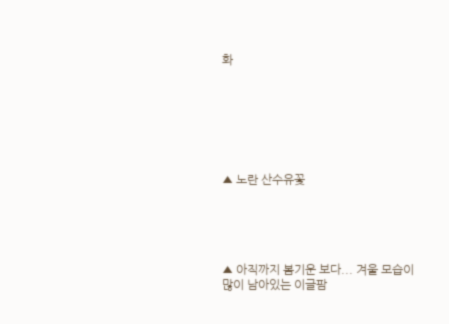화







▲ 노란 산수유꽃





▲ 아직까지 봄기운 보다... 겨울 모습이 많이 남아있는 이글팜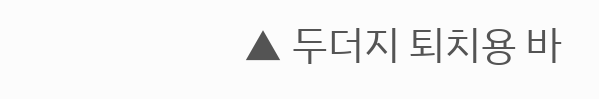▲ 두더지 퇴치용 바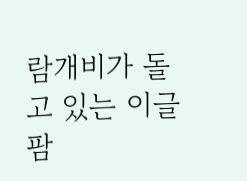람개비가 돌고 있는 이글팜